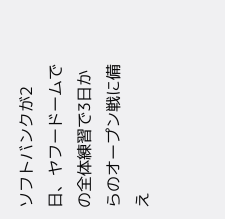ソフトバンクが2日、ヤフードームでの全体練習で3日からのオープン戦に備え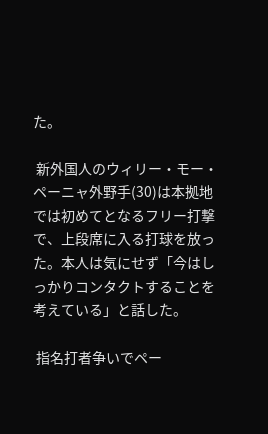た。

 新外国人のウィリー・モー・ペーニャ外野手(30)は本拠地では初めてとなるフリー打撃で、上段席に入る打球を放った。本人は気にせず「今はしっかりコンタクトすることを考えている」と話した。

 指名打者争いでペー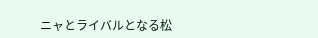ニャとライバルとなる松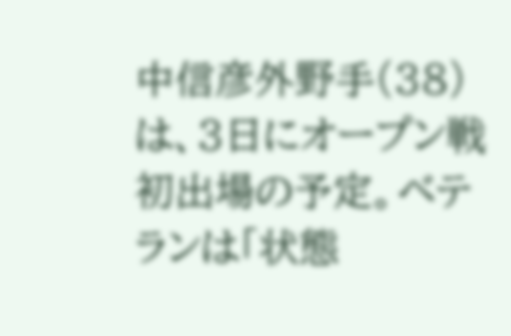中信彦外野手(38)は、3日にオープン戦初出場の予定。ベテランは「状態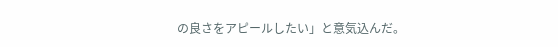の良さをアピールしたい」と意気込んだ。